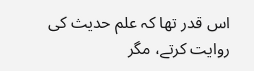اس قدر تھا کہ علم حدیث کی روایت کرتے، مگر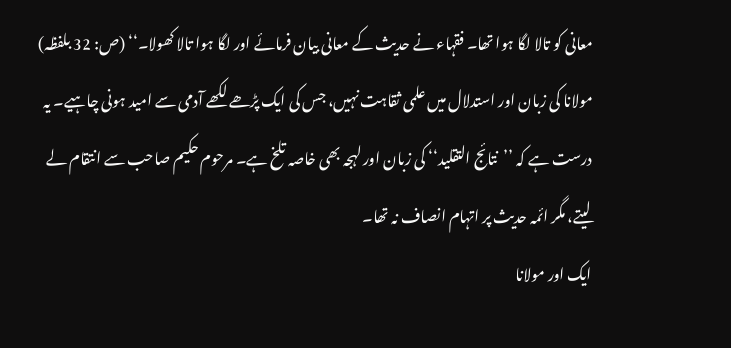معانی کو تالا لگا ہوا تھا۔ فقہاء نے حدیث کے معانی بیان فرمائے اور لگا ہوا تالا کھولا۔‘‘ (ص: 32 بلفظہ)
مولانا کی زبان اور استدلال میں علمی ثقاہت نہیں، جس کی ایک پڑھے لکھے آدمی سے امید ہونی چاہیے۔ یہ درست ہے کہ ’’نتائج التقليد‘‘ کی زبان اور لہجہ بھی خاصہ تلخ ہے۔ مرحوم حکیم صاحب سے انتقام لے لیتے، مگر ائمہ حدیث پر اتہام انصاف نہ تھا۔
ایک اور مولانا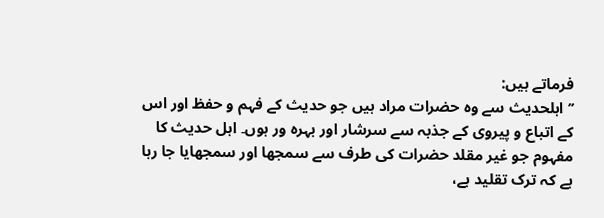فرماتے ہیں:
’’اہلحدیث سے وہ حضرات مراد ہیں جو حدیث کے فہم و حفظ اور اس کے اتباع و پیروی کے جذبہ سے سرشار اور بہرہ ور ہوں۔ اہل حدیث کا مفہوم جو غیر مقلد حضرات کی طرف سے سمجھا اور سمجھایا جا رہا ہے کہ ترک تقلید ہے،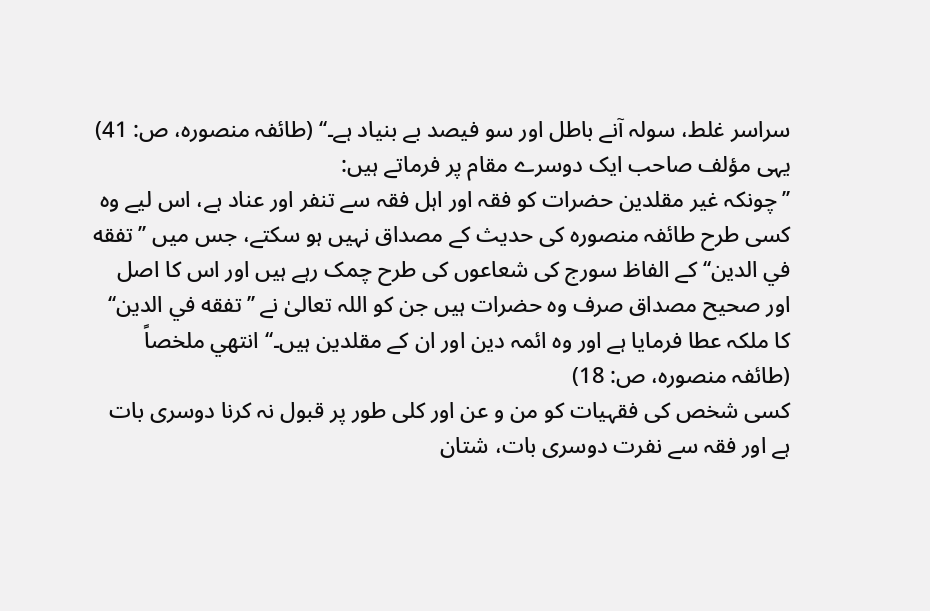سراسر غلط، سولہ آنے باطل اور سو فیصد بے بنیاد ہے۔‘‘ (طائفہ منصورہ، ص: 41)
یہی مؤلف صاحب ایک دوسرے مقام پر فرماتے ہیں:
’’چونکہ غیر مقلدین حضرات کو فقہ اور اہل فقہ سے تنفر اور عناد ہے، اس لیے وہ کسی طرح طائفہ منصورہ کی حدیث کے مصداق نہیں ہو سکتے، جس میں ’’تفقه في الدين‘‘ کے الفاظ سورج کی شعاعوں کی طرح چمک رہے ہیں اور اس کا اصل اور صحیح مصداق صرف وہ حضرات ہیں جن کو اللہ تعالیٰ نے ’’تفقه في الدين‘‘ کا ملکہ عطا فرمایا ہے اور وہ ائمہ دین اور ان کے مقلدین ہیں۔‘‘ انتهي ملخصاً (طائفہ منصورہ، ص: 18)
کسی شخص کی فقہیات کو من و عن اور کلی طور پر قبول نہ کرنا دوسری بات ہے اور فقہ سے نفرت دوسری بات، شتان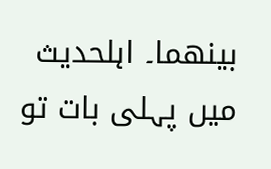بينهما۔ اہلحدیث میں پہلی بات تو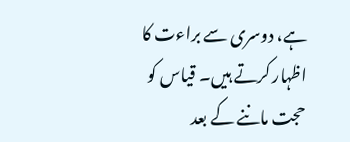ہے، دوسری سے براءت کا اظہار کرتے ہیں۔ قیاس کو حجت ماننے کے بعد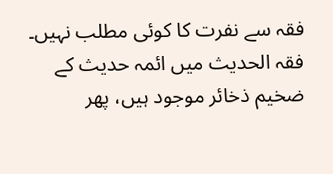فقہ سے نفرت کا کوئی مطلب نہیں۔ فقہ الحدیث میں ائمہ حدیث کے ضخیم ذخائر موجود ہیں، پھر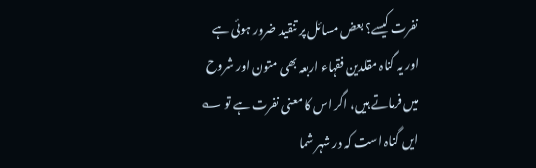نفرت کیسے؟ بعض مسائل پر تنقید ضرور ہوئی ہے اور یہ گناہ مقلدین فقہاء اربعہ بھی متون اور شروح میں فرماتے ہیں، اگر اس کا معنی نفرت ہے تو ؎
ایں گناہ است کہ در شہر شما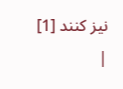نیز کنند [1]
|